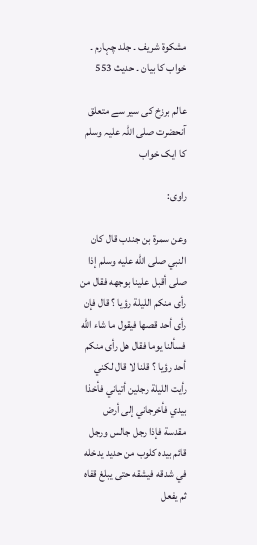مشکوۃ شریف ۔ جلد چہارم ۔ خواب کا بیان ۔ حدیث 553

عالم برزخ کی سیر سے متعلق آنحضرت صلی اللہ علیہ وسلم کا ایک خواب

راوی:

وعن سمرة بن جندب قال كان النبي صلى الله عليه وسلم إذا صلى أقبل علينا بوجهه فقال من رأى منكم الليلة رؤيا ؟ قال فإن رأى أحد قصها فيقول ما شاء الله فسألنا يوما فقال هل رأى منكم أحد رؤيا ؟ قلنا لا قال لكني رأيت الليلة رجلين أتياني فأخذا بيدي فأخرجاني إلى أرض مقدسة فإذا رجل جالس ورجل قائم بيده كلوب من حديد يدخله في شدقه فيشقه حتى يبلغ قفاه ثم يفعل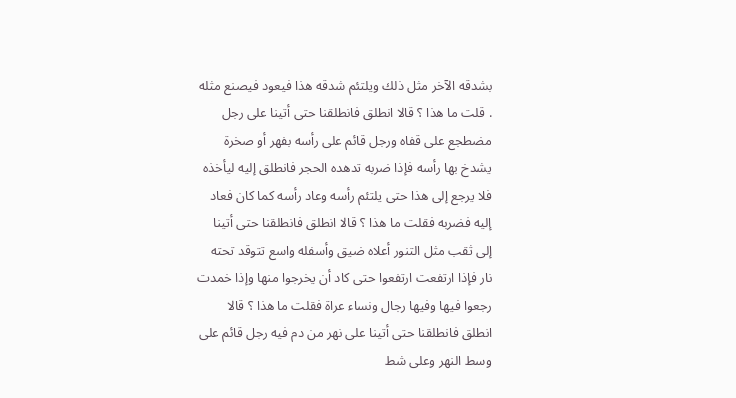بشدقه الآخر مثل ذلك ويلتئم شدقه هذا فيعود فيصنع مثله . قلت ما هذا ؟ قالا انطلق فانطلقنا حتى أتينا على رجل مضطجع على قفاه ورجل قائم على رأسه بفهر أو صخرة يشدخ بها رأسه فإذا ضربه تدهده الحجر فانطلق إليه ليأخذه فلا يرجع إلى هذا حتى يلتئم رأسه وعاد رأسه كما كان فعاد إليه فضربه فقلت ما هذا ؟ قالا انطلق فانطلقنا حتى أتينا إلى ثقب مثل التنور أعلاه ضيق وأسفله واسع تتوقد تحته نار فإذا ارتفعت ارتفعوا حتى كاد أن يخرجوا منها وإذا خمدت رجعوا فيها وفيها رجال ونساء عراة فقلت ما هذا ؟ قالا انطلق فانطلقنا حتى أتينا على نهر من دم فيه رجل قائم على وسط النهر وعلى شط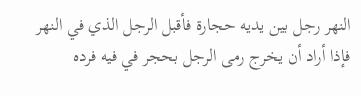النهر رجل بين يديه حجارة فأقبل الرجل الذي في النهر فإذا أراد أن يخرج رمى الرجل بحجر في فيه فرده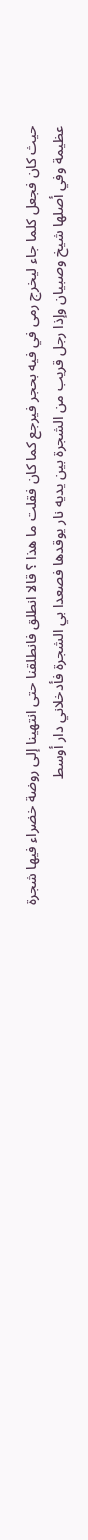حيث كان فجعل كلما جاء ليخرج رمى في فيه بحجر فيرجع كما كان فقلت ما هذا ؟ قالا انطلق فانطلقنا حتى انتهينا إلى روضة خضراء فيها شجرة عظيمة وفي أصلها شيخ وصبيان وإذا رجل قريب من الشجرة بين يديه نار يوقدها فصعدا بي الشجرة فأدخلاني دار أوسط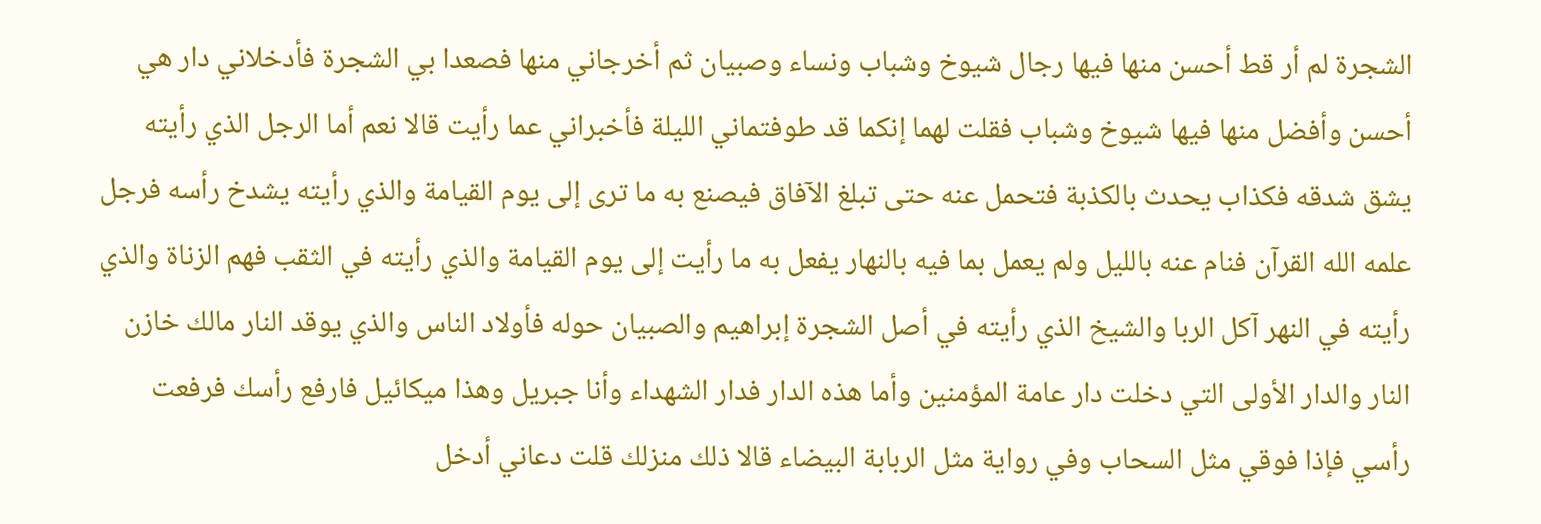الشجرة لم أر قط أحسن منها فيها رجال شيوخ وشباب ونساء وصبيان ثم أخرجاني منها فصعدا بي الشجرة فأدخلاني دار هي أحسن وأفضل منها فيها شيوخ وشباب فقلت لهما إنكما قد طوفتماني الليلة فأخبراني عما رأيت قالا نعم أما الرجل الذي رأيته يشق شدقه فكذاب يحدث بالكذبة فتحمل عنه حتى تبلغ الآفاق فيصنع به ما ترى إلى يوم القيامة والذي رأيته يشدخ رأسه فرجل علمه الله القرآن فنام عنه بالليل ولم يعمل بما فيه بالنهار يفعل به ما رأيت إلى يوم القيامة والذي رأيته في الثقب فهم الزناة والذي رأيته في النهر آكل الربا والشيخ الذي رأيته في أصل الشجرة إبراهيم والصبيان حوله فأولاد الناس والذي يوقد النار مالك خازن النار والدار الأولى التي دخلت دار عامة المؤمنين وأما هذه الدار فدار الشهداء وأنا جبريل وهذا ميكائيل فارفع رأسك فرفعت رأسي فإذا فوقي مثل السحاب وفي رواية مثل الربابة البيضاء قالا ذلك منزلك قلت دعاني أدخل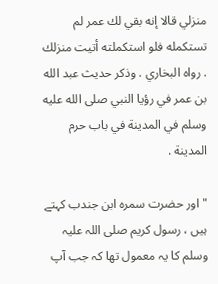منزلي قالا إنه بقي لك عمر لم تستكمله فلو استكملته أتيت منزلك . رواه البخاري . وذكر حديث عبد الله بن عمر في رؤيا النبي صلى الله عليه وسلم في المدينة في باب حرم المدينة .

" اور حضرت سمرہ ابن جندب کہتے ہیں ، رسول کریم صلی اللہ علیہ وسلم کا یہ معمول تھا کہ جب آپ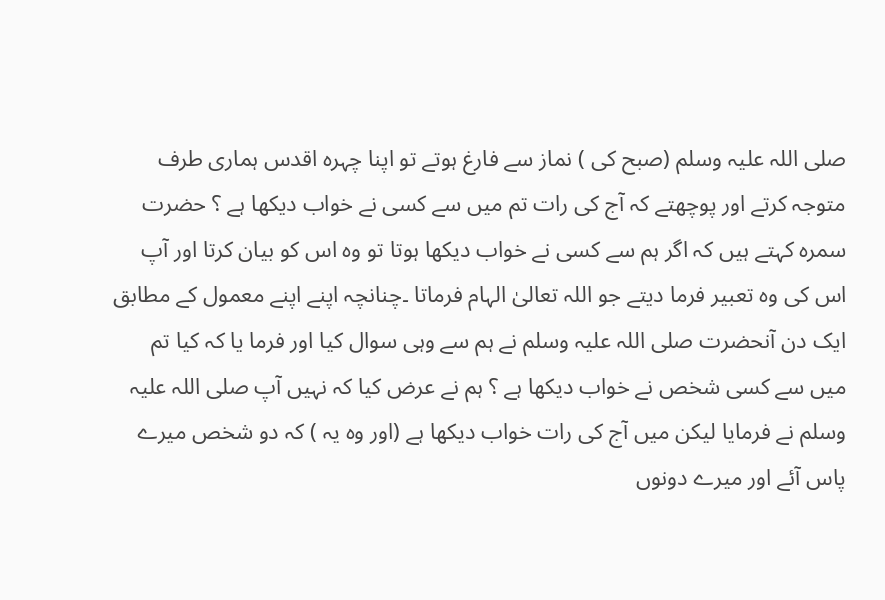صلی اللہ علیہ وسلم (صبح کی ) نماز سے فارغ ہوتے تو اپنا چہرہ اقدس ہماری طرف متوجہ کرتے اور پوچھتے کہ آج کی رات تم میں سے کسی نے خواب دیکھا ہے ؟ حضرت سمرہ کہتے ہیں کہ اگر ہم سے کسی نے خواب دیکھا ہوتا تو وہ اس کو بیان کرتا اور آپ اس کی وہ تعبیر فرما دیتے جو اللہ تعالیٰ الہام فرماتا ۔چنانچہ اپنے اپنے معمول کے مطابق ایک دن آنحضرت صلی اللہ علیہ وسلم نے ہم سے وہی سوال کیا اور فرما یا کہ کیا تم میں سے کسی شخص نے خواب دیکھا ہے ؟ ہم نے عرض کیا کہ نہیں آپ صلی اللہ علیہ وسلم نے فرمایا لیکن میں آج کی رات خواب دیکھا ہے (اور وہ یہ ) کہ دو شخص میرے پاس آئے اور میرے دونوں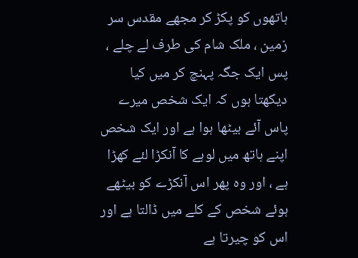ہاتھوں کو پکڑ کر مجھے مقدس سر زمین ، ملک شام کی طرف لے چلے ، پس ایک جگہ پہنچ کر میں کیا دیکھتا ہوں کہ ایک شخص میرے پاس آئے بیٹھا ہوا ہے اور ایک شخص اپنے ہاتھ میں لوہے کا آنکڑا لئے کھڑا ہے ، اور وہ پھر اس آنکڑے کو بیٹھے ہوئے شخص کے کلے میں ڈالتا ہے اور اس کو چیرتا ہے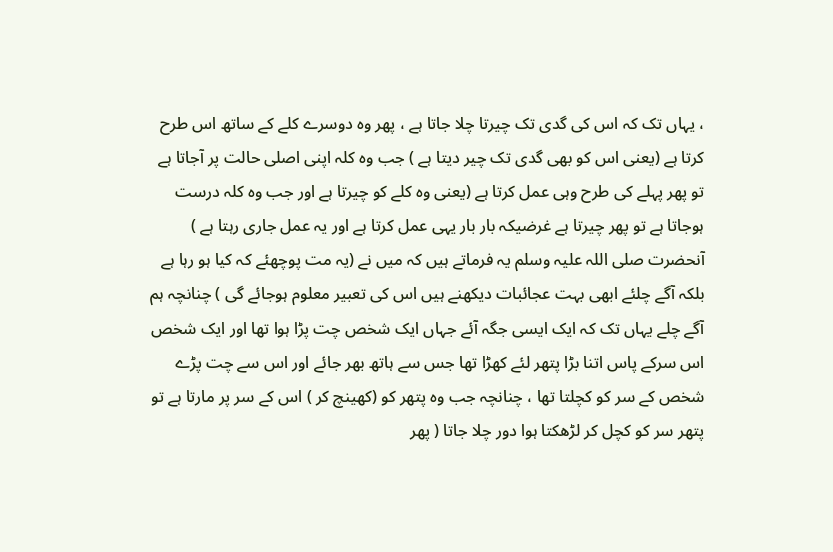، یہاں تک کہ اس کی گدی تک چیرتا چلا جاتا ہے ، پھر وہ دوسرے کلے کے ساتھ اس طرح کرتا ہے (یعنی اس کو بھی گدی تک چیر دیتا ہے ) جب وہ کلہ اپنی اصلی حالت پر آجاتا ہے تو پھر پہلے کی طرح وہی عمل کرتا ہے (یعنی وہ کلے کو چیرتا ہے اور جب وہ کلہ درست ہوجاتا ہے تو پھر چیرتا ہے غرضیکہ بار بار یہی عمل کرتا ہے اور یہ عمل جاری رہتا ہے ) آنحضرت صلی اللہ علیہ وسلم یہ فرماتے ہیں کہ میں نے (یہ مت پوچھئے کہ کیا ہو رہا ہے بلکہ آگے چلئے ابھی بہت عجائبات دیکھنے ہیں اس کی تعبیر معلوم ہوجائے گی ) چنانچہ ہم آگے چلے یہاں تک کہ ایک ایسی جگہ آئے جہاں ایک شخص چت پڑا ہوا تھا اور ایک شخص اس سرکے پاس اتنا بڑا پتھر لئے کھڑا تھا جس سے ہاتھ بھر جائے اور اس سے چت پڑے شخص کے سر کو کچلتا تھا ، چنانچہ جب وہ پتھر کو (کھینچ کر ) اس کے سر پر مارتا ہے تو پتھر سر کو کچل کر لڑھکتا ہوا دور چلا جاتا ( پھر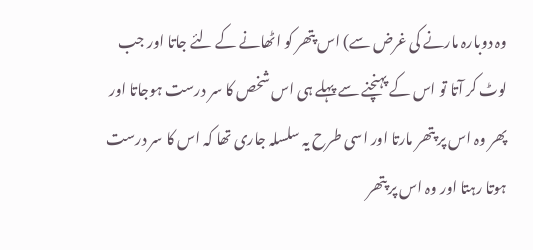وہ دوبارہ مارنے کی غرض سے) اس پتھر کو اٹھانے کے لئے جاتا اور جب لوٹ کر آتا تو اس کے پہنچنے سے پہلے ہی اس شخص کا سر درست ہوجاتا اور پھر وہ اس پر پتھر مارتا اور اسی طرح یہ سلسلہ جاری تھا کہ اس کا سر درست ہوتا رہتا اور وہ اس پر پتھر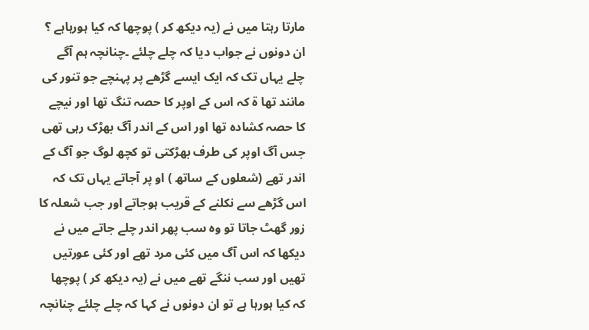مارتا رہتا میں نے (یہ دیکھ کر ) پوچھا کہ کیا ہورہاہے ؟ ان دونوں نے جواب دیا کہ چلے چلئے ۔چنانچہ ہم آگے چلے یہاں تک کہ ایک ایسے گڑھے پر پہنچے جو تنور کی مانند تھا ۃ کہ اس کے اوپر کا حصہ تنگ تھا اور نیچے کا حصہ کشادہ تھا اور اس کے اندر آگ بھڑک رہی تھی جس آگ اوپر کی طرف بھڑکتی تو کچھ لوگ جو آگ کے اندر تھے (شعلوں کے ساتھ ) او پر آجاتے یہاں تک کہ اس گڑھے سے نکلنے کے قریب ہوجاتے اور جب شعلہ کا زور گھٹ جاتا تو وہ سب پھر اندر چلے جاتے میں نے دیکھا کہ اس آگ میں کئی مرد تھے اور کئی عورتیں تھیں اور سب ننگے تھے میں نے (یہ دیکھ کر ) پوچھا کہ کیا ہورہا ہے تو ان دونوں نے کہا کہ چلے چلئے چنانچہ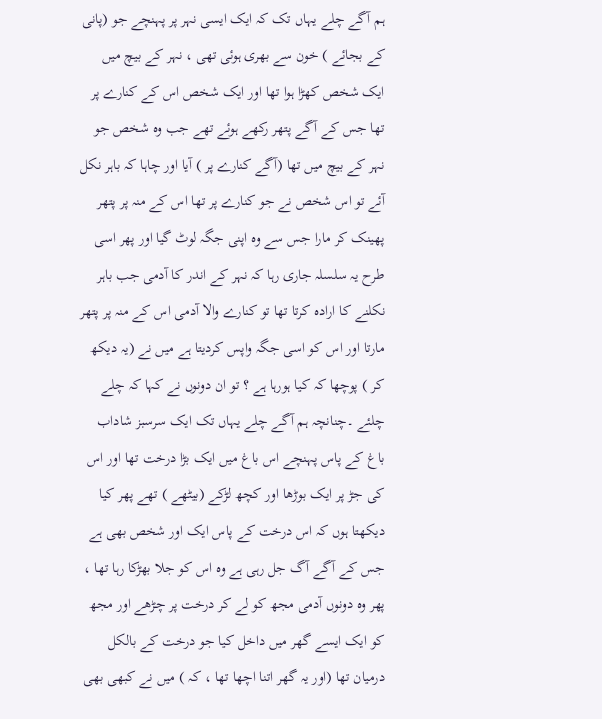ہم آگے چلے یہاں تک کہ ایک ایسی نہر پر پہنچے جو (پانی کے بجائے ) خون سے بھری ہوئی تھی ، نہر کے بیچ میں ایک شخص کھڑا ہوا تھا اور ایک شخص اس کے کنارے پر تھا جس کے آگے پتھر رکھے ہوئے تھے جب وہ شخص جو نہر کے بیچ میں تھا (آگے کنارے پر ) آیا اور چاہا کہ باہر نکل آئے تو اس شخص نے جو کنارے پر تھا اس کے منہ پر پتھر پھینک کر مارا جس سے وہ اپنی جگہ لوٹ گیا اور پھر اسی طرح یہ سلسلہ جاری رہا کہ نہر کے اندر کا آدمی جب باہر نکلنے کا ارادہ کرتا تھا تو کنارے والا آدمی اس کے منہ پر پتھر مارتا اور اس کو اسی جگہ واپس کردیتا ہے میں نے (یہ دیکھ کر ) پوچھا کہ کیا ہورہا ہے ؟ تو ان دونوں نے کہا کہ چلے چلئے ۔چنانچہ ہم آگے چلے یہاں تک ایک سرسبز شاداب باغ کے پاس پہنچے اس باغ میں ایک بڑا درخت تھا اور اس کی جڑ پر ایک بوڑھا اور کچھ لڑکے (بیٹھے ) تھے پھر کیا دیکھتا ہوں کہ اس درخت کے پاس ایک اور شخص بھی ہے جس کے آگے آگ جل رہی ہے وہ اس کو جلا بھڑکا رہا تھا ، پھر وہ دونوں آدمی مجھ کو لے کر درخت پر چڑھے اور مجھ کو ایک ایسے گھر میں داخل کیا جو درخت کے بالکل درمیان تھا (اور یہ گھر اتنا اچھا تھا ، کہ ) میں نے کبھی بھی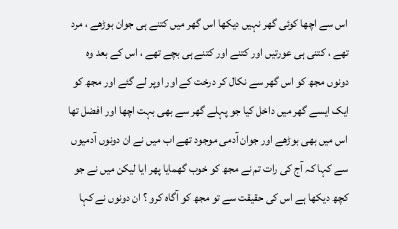اس سے اچھا کوئی گھر نہیں دیکھا اس گھر میں کتنے ہی جوان بوڑھے ، مرد تھے ، کتنی ہی عورتیں اور کتنے اور کتنے ہی بچے تھے ، اس کے بعد وہ دونوں مجھ کو اس گھر سے نکال کر درخت کے اور اوپر لے گئے اور مجھ کو ایک ایسے گھر میں داخل کیا جو پہلے گھر سے بھی بہت اچھا اور افضل تھا اس میں بھی بوڑھے اور جوان آدمی موجود تھے اب میں نے ان دونوں آدمیوں سے کہا کہ آج کی رات تم نے مجھ کو خوب گھمایا پھر ایا لیکن میں نے جو کچھ دیکھا ہے اس کی حقیقت سے تو مجھ کو آگاہ کرو ؟ ان دونوں نے کہا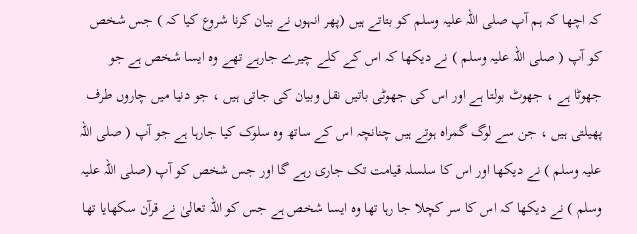کہ اچھا کہ ہم آپ صلی اللہ علیہ وسلم کو بتاتے ہیں (پھر انہوں نے بیان کرنا شروع کیا کہ ) جس شخص کو آپ ( صلی اللہ علیہ وسلم ) نے دیکھا کہ اس کے کلے چیرے جارہے تھے وہ ایسا شخص ہے جو جھوٹا ہے ، جھوٹ بولتا ہے اور اس کی جھوٹی باتیں نقل وبیان کی جاتی ہیں ، جو دنیا میں چاروں طرف پھیلتی ہیں ، جن سے لوگ گمراہ ہوتے ہیں چنانچہ اس کے ساتھ وہ سلوک کیا جارہا ہے جو آپ ( صلی اللہ علیہ وسلم ) نے دیکھا اور اس کا سلسلہ قیامت تک جاری رہے گا اور جس شخص کو آپ (صلی اللہ علیہ وسلم ) نے دیکھا کہ اس کا سر کچلا جا رہا تھا وہ ایسا شخص ہے جس کو اللہ تعالیٰ نے قرآن سکھایا تھا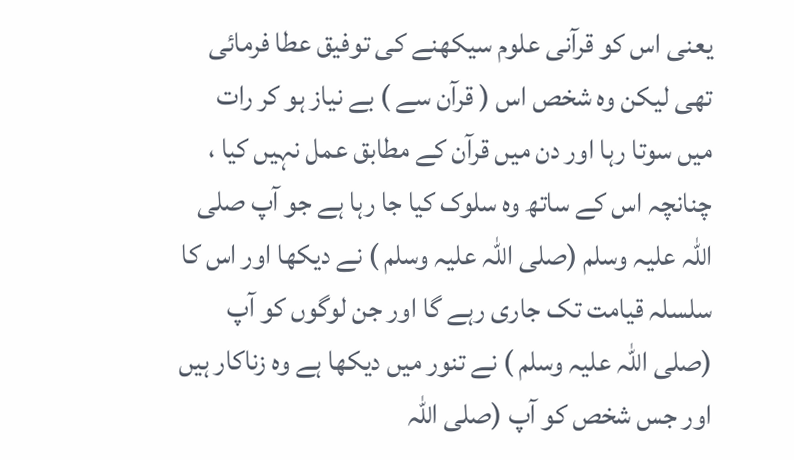یعنی اس کو قرآنی علوم سیکھنے کی توفیق عطا فرمائی تھی لیکن وہ شخص اس ( قرآن سے ) بے نیاز ہو کر رات میں سوتا رہا اور دن میں قرآن کے مطابق عمل نہیں کیا ، چنانچہ اس کے ساتھ وہ سلوک کیا جا رہا ہے جو آپ صلی اللہ علیہ وسلم (صلی اللہ علیہ وسلم ) نے دیکھا اور اس کا سلسلہ قیامت تک جاری رہے گا اور جن لوگوں کو آپ (صلی اللہ علیہ وسلم ) نے تنور میں دیکھا ہے وہ زناکار ہیں اور جس شخص کو آپ (صلی اللہ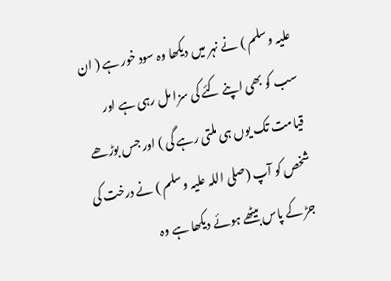علیہ وسلم ) نے نہر میں دیکھا وہ سود خور ہے ( ان سب کو بھی اپنے کئے کی سزا مل رہی ہے اور قیامت تک یوں ہی ملتی رہے گی ) اور جس بوڑھے شخص کو آپ (صلی اللہ علیہ وسلم ) نے درخت کی جڑ کے پاس بیٹھے ہوئے دیکھا ہے وہ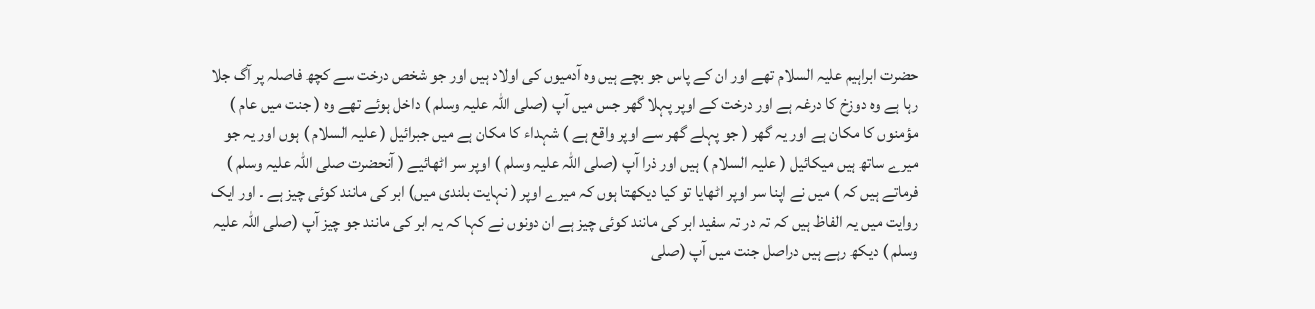حضرت ابراہیم علیہ السلام تھے اور ان کے پاس جو بچے ہیں وہ آدمیوں کی اولاد ہیں اور جو شخص درخت سے کچھ فاصلہ پر آگ جلا رہا ہے وہ دوزخ کا درغہ ہے اور درخت کے اوپر پہلا گھر جس میں آپ (صلی اللہ علیہ وسلم ) داخل ہوئے تھے وہ ( جنت میں عام ) مؤمنوں کا مکان ہے اور یہ گھر ( جو پہلے گھر سے اوپر واقع ہے ) شہداء کا مکان ہے میں جبرائیل ( علیہ السلام ) ہوں اور یہ جو میرے ساتھ ہیں میکائیل ( علیہ السلام ) ہیں اور ذرا آپ (صلی اللہ علیہ وسلم ) اوپر سر اٹھائیے ( آنحضرت صلی اللہ علیہ وسلم ) فرماتے ہیں کہ ) میں نے اپنا سر اوپر اٹھایا تو کیا دیکھتا ہوں کہ میرے اوپر ( نہایت بلندی میں) ابر کی مانند کوئی چیز ہے ۔ اور ایک روایت میں یہ الفاظ ہیں کہ تہ در تہ سفید ابر کی مانند کوئی چیز ہے ان دونوں نے کہا کہ یہ ابر کی مانند جو چیز آپ (صلی اللہ علیہ وسلم ) دیکھ رہے ہیں دراصل جنت میں آپ (صلی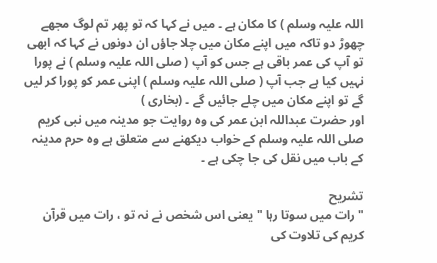اللہ علیہ وسلم ) کا مکان ہے ۔ میں نے کہا کہ تو پھر تم لوگ مجھے چھوڑ دو تاکہ میں اپنے مکان میں چلا جاؤں ان دونوں نے کہا کہ ابھی تو آپ کی عمر باقی ہے جس کو آپ ( صلی اللہ علیہ وسلم ) نے پورا نہیں کیا ہے جب آپ ( صلی اللہ علیہ وسلم ) اپنی عمر کو پورا کر لیں گے تو اپنے مکان میں چلے جائیں گے ۔ (بخاری )
اور حضرت عبداللہ ابن عمر کی وہ روایت جو مدینہ میں نبی کریم صلی اللہ علیہ وسلم کے خواب دیکھنے سے متعلق ہے وہ حرم مدینہ کے باب میں نقل کی جا چکی ہے ۔

تشریح
" رات میں سوتا رہا " یعنی اس شخص نے نہ تو ، رات میں قرآن کریم کی تلاوت کی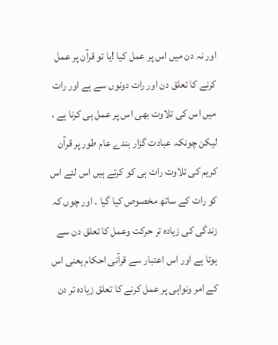اور نہ دن میں اس پر عمل کیا !یا تو قرآن پر عمل کرنے کا تعلق دن اور رات دونوں سے ہے اور رات میں اس کی تلاوت بھی اس پر عمل ہی کرنا ہے ، لیکن چونکہ عبادت گزار بندے عام طور پر قرآن کریم کی تلاوت رات ہی کو کرتے ہیں اس لئے اس کو رات کے ساتھ مخصوص کیا گیا ۔ اور چوں کہ زندگی کی زیادہ تر حرکت وعمل کا تعلق دن سے ہوتا ہے اور اس اعتبار سے قرآنی احکام یعنی اس کے امر ونواہی پر عمل کرنے کا تعلق زیادہ تر دن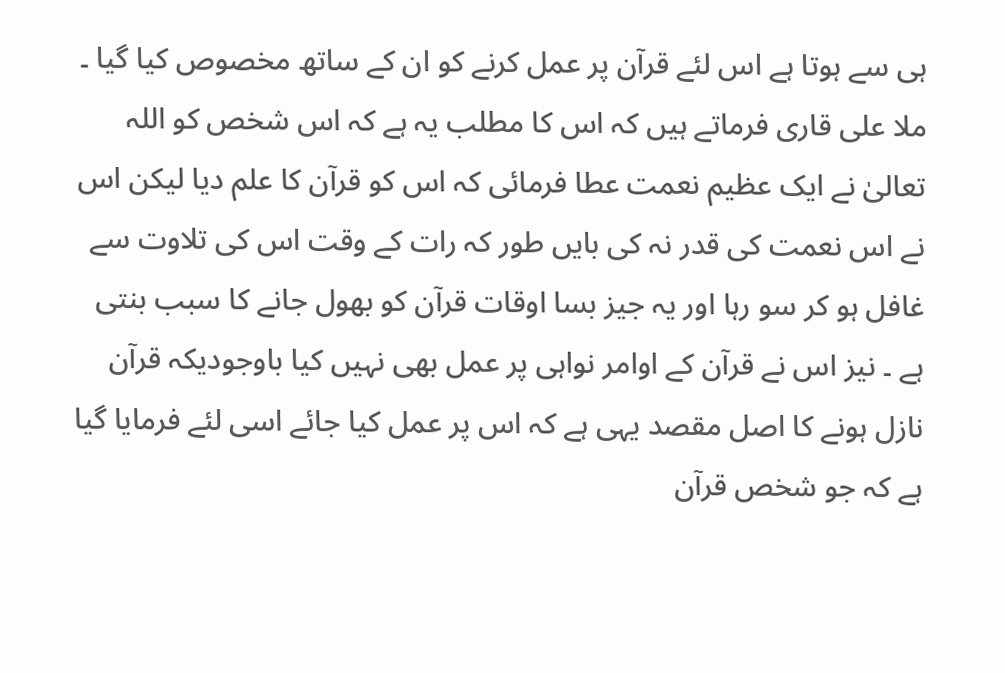ہی سے ہوتا ہے اس لئے قرآن پر عمل کرنے کو ان کے ساتھ مخصوص کیا گیا ۔
ملا علی قاری فرماتے ہیں کہ اس کا مطلب یہ ہے کہ اس شخص کو اللہ تعالیٰ نے ایک عظیم نعمت عطا فرمائی کہ اس کو قرآن کا علم دیا لیکن اس نے اس نعمت کی قدر نہ کی بایں طور کہ رات کے وقت اس کی تلاوت سے غافل ہو کر سو رہا اور یہ جیز بسا اوقات قرآن کو بھول جانے کا سبب بنتی ہے ۔ نیز اس نے قرآن کے اوامر نواہی پر عمل بھی نہیں کیا باوجودیکہ قرآن نازل ہونے کا اصل مقصد یہی ہے کہ اس پر عمل کیا جائے اسی لئے فرمایا گیا ہے کہ جو شخص قرآن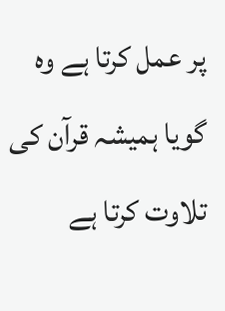پر عمل کرتا ہے وہ گویا ہمیشہ قرآن کی تلاوت کرتا ہے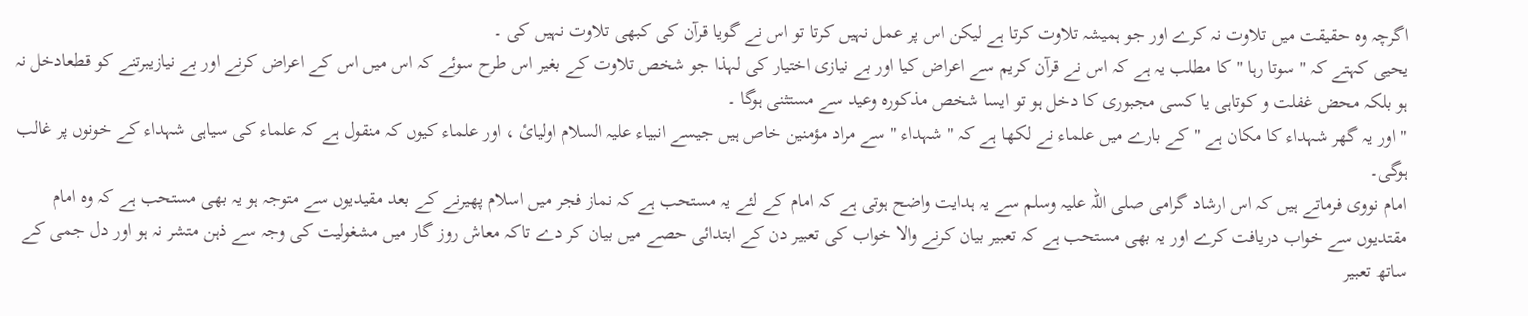اگرچہ وہ حقیقت میں تلاوت نہ کرے اور جو ہمیشہ تلاوت کرتا ہے لیکن اس پر عمل نہیں کرتا تو اس نے گویا قرآن کی کبھی تلاوت نہیں کی ۔
یحیی کہتے کہ " سوتا رہا " کا مطلب یہ ہے کہ اس نے قرآن کریم سے اعراض کیا اور بے نیازی اختیار کی لہذا جو شخص تلاوت کے بغیر اس طرح سوئے کہ اس میں اس کے اعراض کرنے اور بے نیازیبرتنے کو قطعادخل نہ ہو بلکہ محض غفلت و کوتاہی یا کسی مجبوری کا دخل ہو تو ایسا شخص مذکورہ وعید سے مستثنی ہوگا ۔
" اور یہ گھر شہداء کا مکان ہے " کے بارے میں علماء نے لکھا ہے کہ " شہداء " سے مراد مؤمنین خاص ہیں جیسے انبیاء علیہ السلام اولیائ ، اور علماء کیوں کہ منقول ہے کہ علماء کی سیاہی شہداء کے خونوں پر غالب ہوگی۔
امام نووی فرماتے ہیں کہ اس ارشاد گرامی صلی اللہ علیہ وسلم سے یہ ہدایت واضح ہوتی ہے کہ امام کے لئے یہ مستحب ہے کہ نماز فجر میں اسلام پھیرنے کے بعد مقیدیوں سے متوجہ ہو یہ بھی مستحب ہے کہ وہ امام مقتدیوں سے خواب دریافت کرے اور یہ بھی مستحب ہے کہ تعبیر بیان کرنے والا خواب کی تعبیر دن کے ابتدائی حصے میں بیان کر دے تاکہ معاش روز گار میں مشغولیت کی وجہ سے ذہن متشر نہ ہو اور دل جمی کے ساتھ تعبیر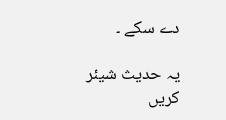دے سکے ۔

یہ حدیث شیئر کریں